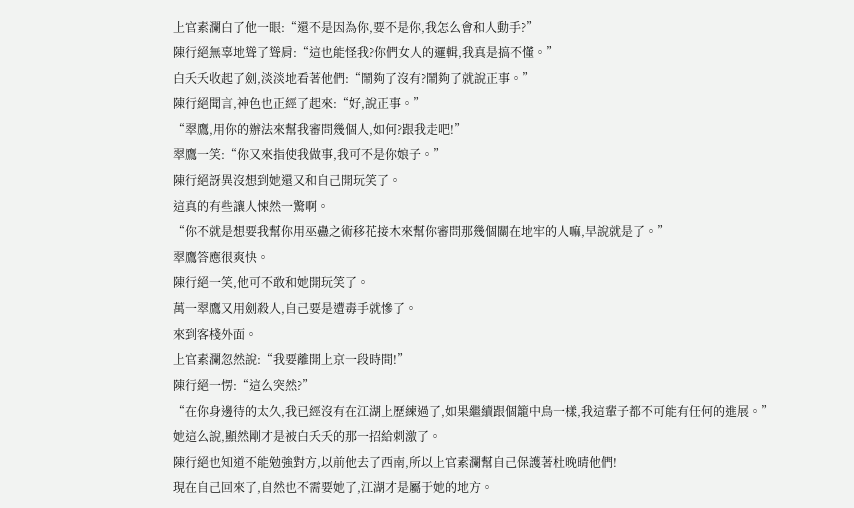上官素瀾白了他一眼:“還不是因為你,要不是你,我怎么會和人動手?”
陳行絕無辜地聳了聳肩:“這也能怪我?你們女人的邏輯,我真是搞不懂。”
白夭夭收起了劍,淡淡地看著他們:“鬧夠了沒有?鬧夠了就說正事。”
陳行絕聞言,神色也正經了起來:“好,說正事。”
“翠鷹,用你的辦法來幫我審問幾個人,如何?跟我走吧!”
翠鷹一笑:“你又來指使我做事,我可不是你娘子。”
陳行絕訝異沒想到她還又和自己開玩笑了。
這真的有些讓人悚然一驚啊。
“你不就是想要我幫你用巫蠱之術移花接木來幫你審問那幾個關在地牢的人嘛,早說就是了。”
翠鷹答應很爽快。
陳行絕一笑,他可不敢和她開玩笑了。
萬一翠鷹又用劍殺人,自己要是遭毒手就慘了。
來到客棧外面。
上官素瀾忽然說:“我要離開上京一段時間!”
陳行絕一愣:“這么突然?”
“在你身邊待的太久,我已經沒有在江湖上歷練過了,如果繼續跟個籠中鳥一樣,我這輩子都不可能有任何的進展。”
她這么說,顯然剛才是被白夭夭的那一招給刺激了。
陳行絕也知道不能勉強對方,以前他去了西南,所以上官素瀾幫自己保護著杜晚晴他們!
現在自己回來了,自然也不需要她了,江湖才是屬于她的地方。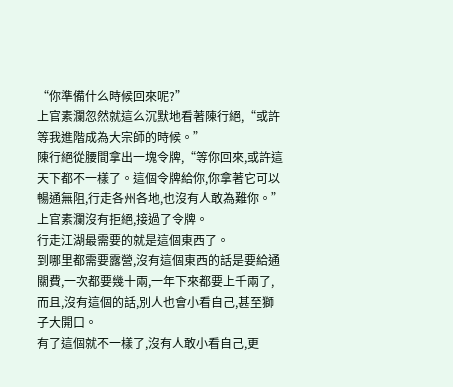“你準備什么時候回來呢?”
上官素瀾忽然就這么沉默地看著陳行絕,“或許等我進階成為大宗師的時候。”
陳行絕從腰間拿出一塊令牌,“等你回來,或許這天下都不一樣了。這個令牌給你,你拿著它可以暢通無阻,行走各州各地,也沒有人敢為難你。”
上官素瀾沒有拒絕,接過了令牌。
行走江湖最需要的就是這個東西了。
到哪里都需要露營,沒有這個東西的話是要給通關費,一次都要幾十兩,一年下來都要上千兩了,而且,沒有這個的話,別人也會小看自己,甚至獅子大開口。
有了這個就不一樣了,沒有人敢小看自己,更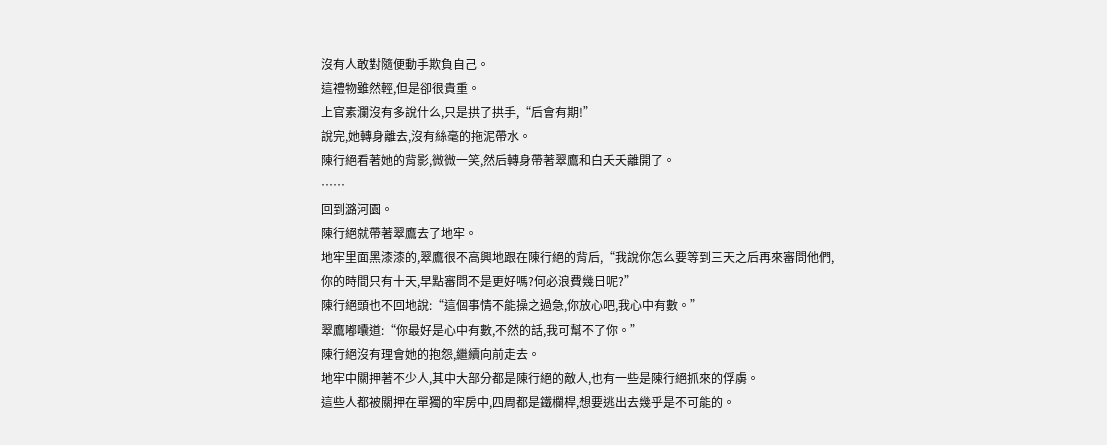沒有人敢對隨便動手欺負自己。
這禮物雖然輕,但是卻很貴重。
上官素瀾沒有多說什么,只是拱了拱手,“后會有期!”
說完,她轉身離去,沒有絲毫的拖泥帶水。
陳行絕看著她的背影,微微一笑,然后轉身帶著翠鷹和白夭夭離開了。
……
回到潞河園。
陳行絕就帶著翠鷹去了地牢。
地牢里面黑漆漆的,翠鷹很不高興地跟在陳行絕的背后,“我說你怎么要等到三天之后再來審問他們,你的時間只有十天,早點審問不是更好嗎?何必浪費幾日呢?”
陳行絕頭也不回地說:“這個事情不能操之過急,你放心吧,我心中有數。”
翠鷹嘟囔道:“你最好是心中有數,不然的話,我可幫不了你。”
陳行絕沒有理會她的抱怨,繼續向前走去。
地牢中關押著不少人,其中大部分都是陳行絕的敵人,也有一些是陳行絕抓來的俘虜。
這些人都被關押在單獨的牢房中,四周都是鐵欄桿,想要逃出去幾乎是不可能的。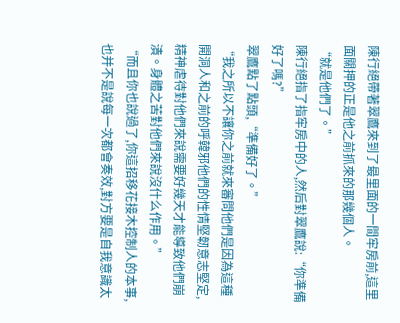陳行絕帶著翠鷹來到了最里面的一間牢房前,這里面關押的正是他之前抓來的那幾個人。
“就是他們了。”
陳行絕指了指牢房中的人,然后對翠鷹說:“你準備好了嗎?”
翠鷹點了點頭,“準備好了。”
“我之所以不讓你之前就來審問他們是因為這種開洞人和之前的呼韓邪他們的性情堅韌意志堅定,精神虐待對他們來說需要好幾天才能導致他們崩潰。身體之苦對他們來說沒什么作用。”
“而且你也說過了,你這招移花接木控制人的本事,也并不是說每一次都會奏效,對方要是自我意識太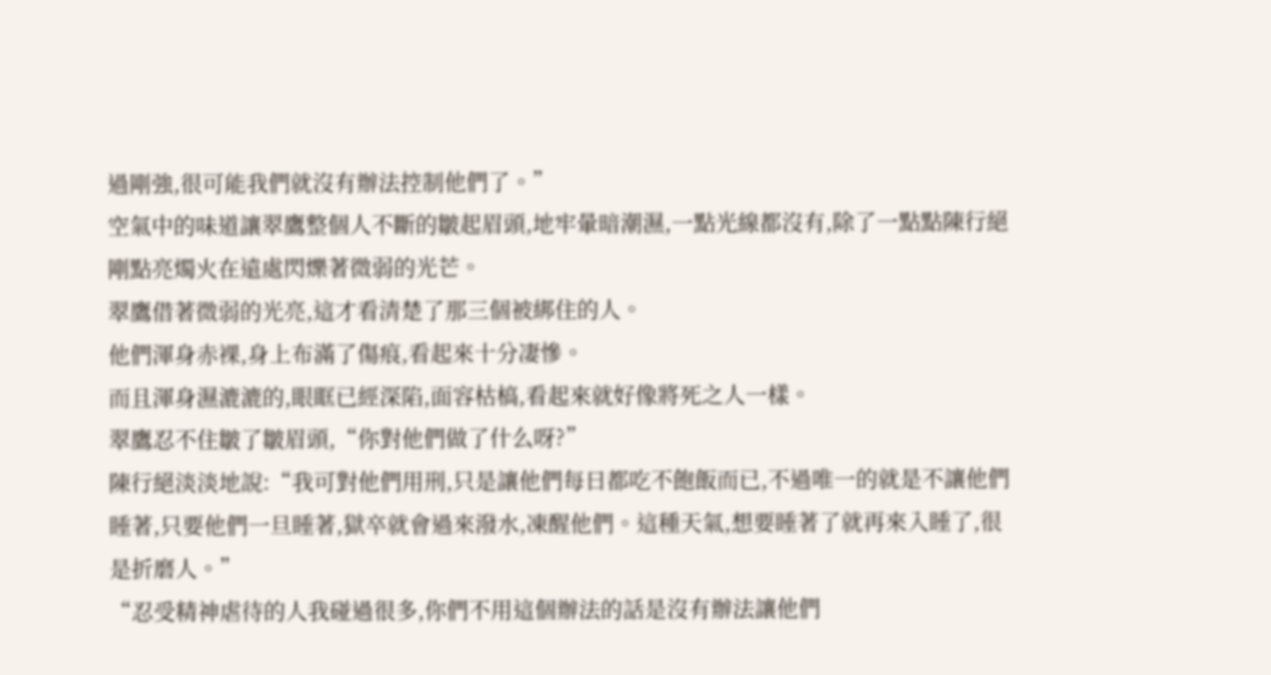過剛強,很可能我們就沒有辦法控制他們了。”
空氣中的味道讓翠鷹整個人不斷的皺起眉頭,地牢暈暗潮濕,一點光線都沒有,除了一點點陳行絕剛點亮燭火在遠處閃爍著微弱的光芒。
翠鷹借著微弱的光亮,這才看清楚了那三個被綁住的人。
他們渾身赤裸,身上布滿了傷痕,看起來十分凄慘。
而且渾身濕漉漉的,眼眶已經深陷,面容枯槁,看起來就好像將死之人一樣。
翠鷹忍不住皺了皺眉頭,“你對他們做了什么呀?”
陳行絕淡淡地說:“我可對他們用刑,只是讓他們每日都吃不飽飯而已,不過唯一的就是不讓他們睡著,只要他們一旦睡著,獄卒就會過來潑水,凍醒他們。這種天氣,想要睡著了就再來入睡了,很是折磨人。”
“忍受精神虐待的人我碰過很多,你們不用這個辦法的話是沒有辦法讓他們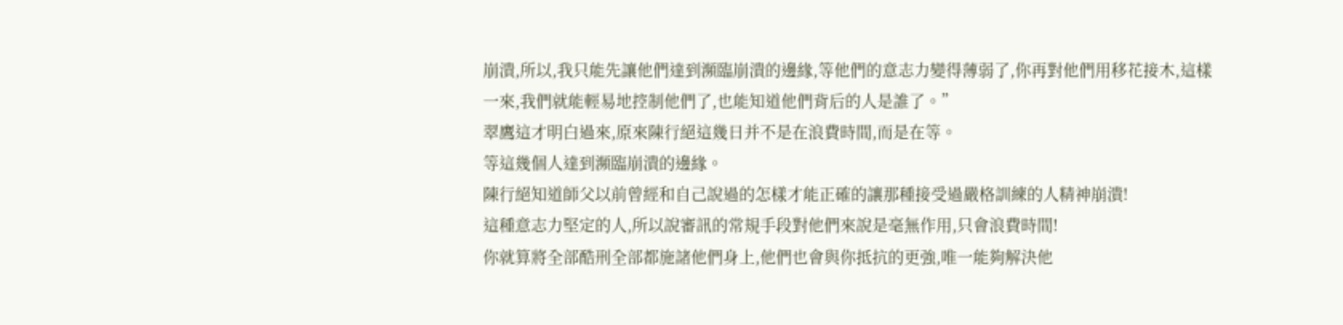崩潰,所以,我只能先讓他們達到瀕臨崩潰的邊緣,等他們的意志力變得薄弱了,你再對他們用移花接木,這樣一來,我們就能輕易地控制他們了,也能知道他們背后的人是誰了。”
翠鷹這才明白過來,原來陳行絕這幾日并不是在浪費時間,而是在等。
等這幾個人達到瀕臨崩潰的邊緣。
陳行絕知道師父以前曾經和自己說過的怎樣才能正確的讓那種接受過嚴格訓練的人精神崩潰!
這種意志力堅定的人,所以說審訊的常規手段對他們來說是毫無作用,只會浪費時間!
你就算將全部酷刑全部都施諸他們身上,他們也會與你抵抗的更強,唯一能夠解決他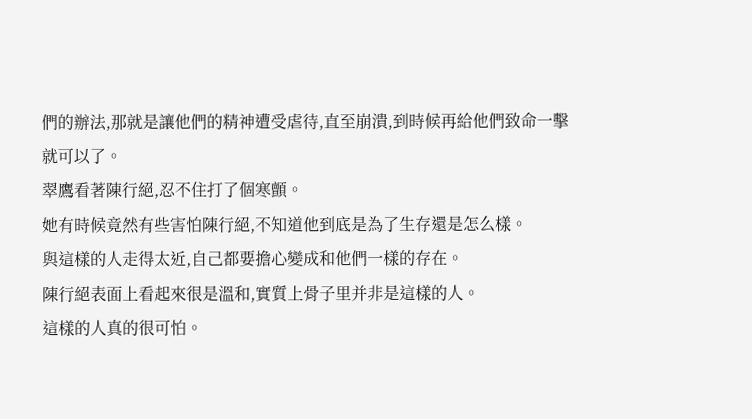們的辦法,那就是讓他們的精神遭受虐待,直至崩潰,到時候再給他們致命一擊就可以了。
翠鷹看著陳行絕,忍不住打了個寒顫。
她有時候竟然有些害怕陳行絕,不知道他到底是為了生存還是怎么樣。
與這樣的人走得太近,自己都要擔心變成和他們一樣的存在。
陳行絕表面上看起來很是溫和,實質上骨子里并非是這樣的人。
這樣的人真的很可怕。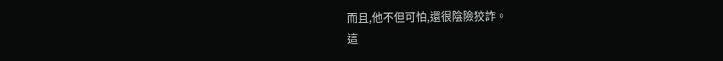而且,他不但可怕,還很陰險狡詐。
這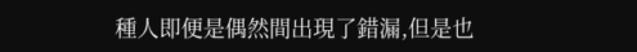種人即便是偶然間出現了錯漏,但是也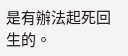是有辦法起死回生的。